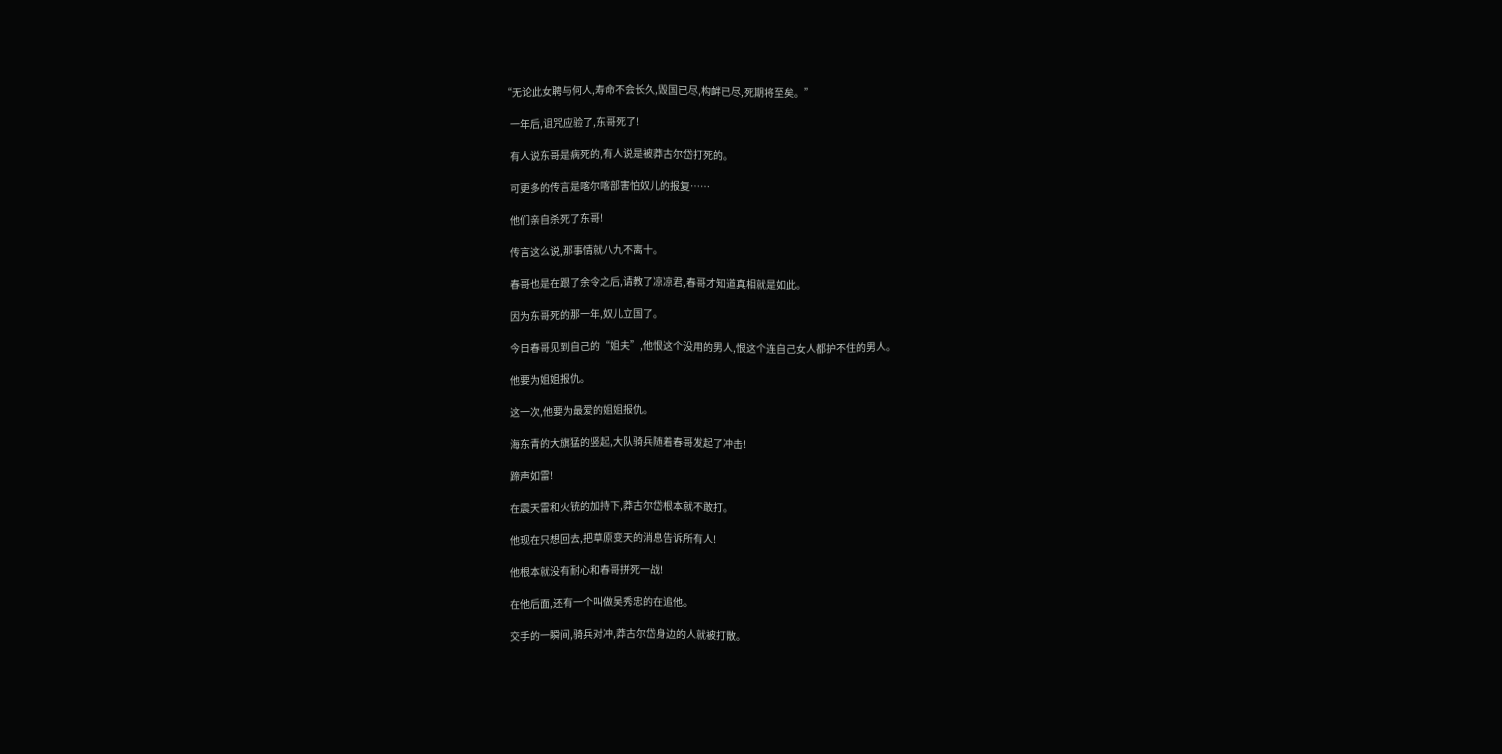“无论此女聘与何人,寿命不会长久,毁国已尽,构衅已尽,死期将至矣。”

    一年后,诅咒应验了,东哥死了!

    有人说东哥是病死的,有人说是被莽古尔岱打死的。

    可更多的传言是喀尔喀部害怕奴儿的报复……

    他们亲自杀死了东哥!

    传言这么说,那事情就八九不离十。

    春哥也是在跟了余令之后,请教了凉凉君,春哥才知道真相就是如此。

    因为东哥死的那一年,奴儿立国了。

    今日春哥见到自己的“姐夫”,他恨这个没用的男人,恨这个连自己女人都护不住的男人。

    他要为姐姐报仇。

    这一次,他要为最爱的姐姐报仇。

    海东青的大旗猛的竖起,大队骑兵随着春哥发起了冲击!

    蹄声如雷!

    在震天雷和火铳的加持下,莽古尔岱根本就不敢打。

    他现在只想回去,把草原变天的消息告诉所有人!

    他根本就没有耐心和春哥拼死一战!

    在他后面,还有一个叫做吴秀忠的在追他。

    交手的一瞬间,骑兵对冲,莽古尔岱身边的人就被打散。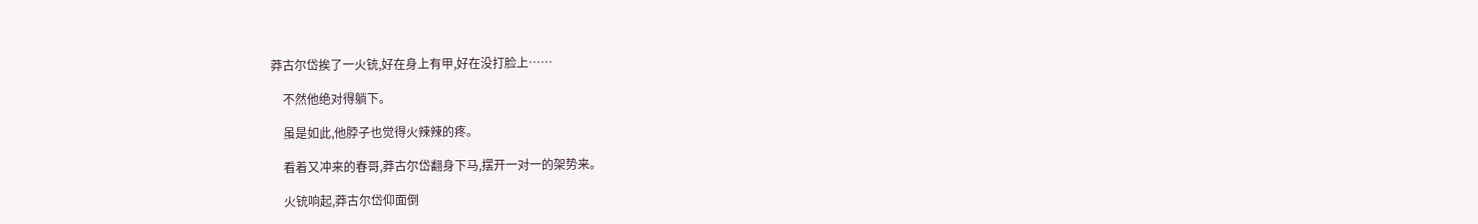莽古尔岱挨了一火铳,好在身上有甲,好在没打脸上……

    不然他绝对得躺下。

    虽是如此,他脖子也觉得火辣辣的疼。

    看着又冲来的春哥,莽古尔岱翻身下马,摆开一对一的架势来。

    火铳响起,莽古尔岱仰面倒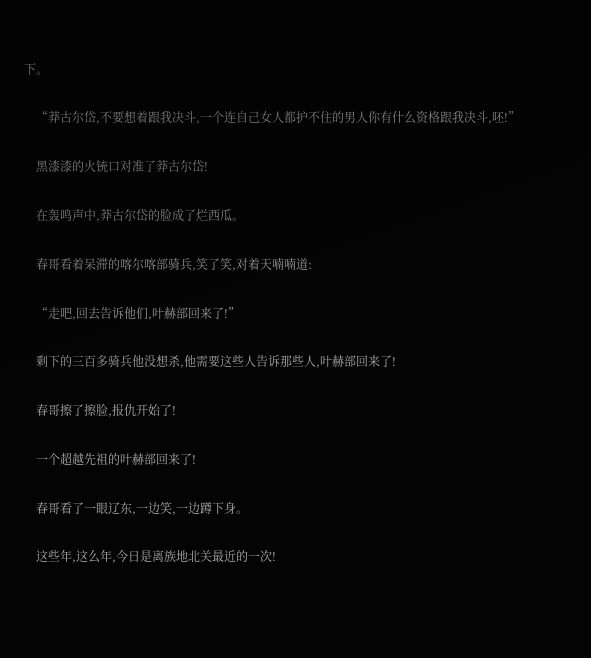下。

    “莽古尔岱,不要想着跟我决斗,一个连自己女人都护不住的男人你有什么资格跟我决斗,呸!”

    黑漆漆的火铳口对准了莽古尔岱!

    在轰鸣声中,莽古尔岱的脸成了烂西瓜。

    春哥看着呆滞的喀尔喀部骑兵,笑了笑,对着天喃喃道:

    “走吧,回去告诉他们,叶赫部回来了!”

    剩下的三百多骑兵他没想杀,他需要这些人告诉那些人,叶赫部回来了!

    春哥擦了擦脸,报仇开始了!

    一个超越先祖的叶赫部回来了!

    春哥看了一眼辽东,一边笑,一边蹲下身。

    这些年,这么年,今日是离族地北关最近的一次!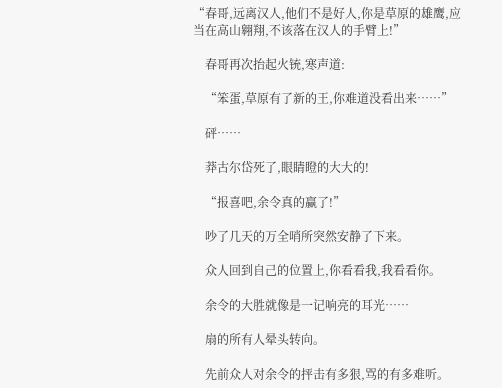“春哥,远离汉人,他们不是好人,你是草原的雄鹰,应当在高山翱翔,不该落在汉人的手臂上!”

    春哥再次抬起火铳,寒声道:

    “笨蛋,草原有了新的王,你难道没看出来……”

    砰……

    莽古尔岱死了,眼睛瞪的大大的!

    “报喜吧,余令真的赢了!”

    吵了几天的万全哨所突然安静了下来。

    众人回到自己的位置上,你看看我,我看看你。

    余令的大胜就像是一记响亮的耳光……

    扇的所有人晕头转向。

    先前众人对余令的抨击有多狠,骂的有多难听。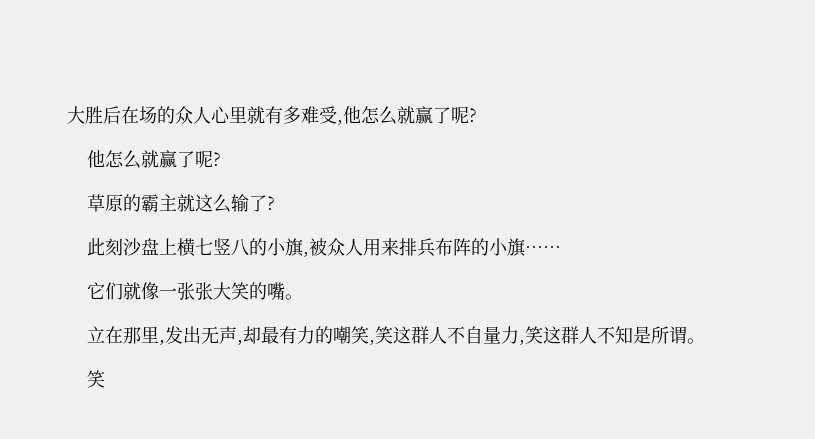大胜后在场的众人心里就有多难受,他怎么就赢了呢?

    他怎么就赢了呢?

    草原的霸主就这么输了?

    此刻沙盘上横七竖八的小旗,被众人用来排兵布阵的小旗……

    它们就像一张张大笑的嘴。

    立在那里,发出无声,却最有力的嘲笑,笑这群人不自量力,笑这群人不知是所谓。

    笑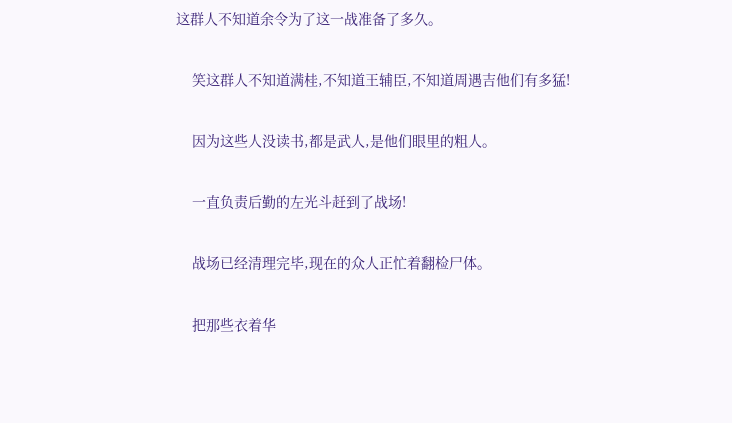这群人不知道余令为了这一战准备了多久。

    笑这群人不知道满桂,不知道王辅臣,不知道周遇吉他们有多猛!

    因为这些人没读书,都是武人,是他们眼里的粗人。

    一直负责后勤的左光斗赶到了战场!

    战场已经清理完毕,现在的众人正忙着翻检尸体。

    把那些衣着华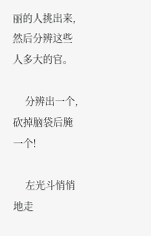丽的人挑出来,然后分辨这些人多大的官。

    分辨出一个,砍掉脑袋后腌一个!

    左光斗悄悄地走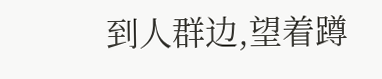到人群边,望着蹲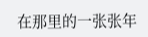在那里的一张张年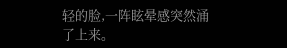轻的脸,一阵眩晕感突然涌了上来。